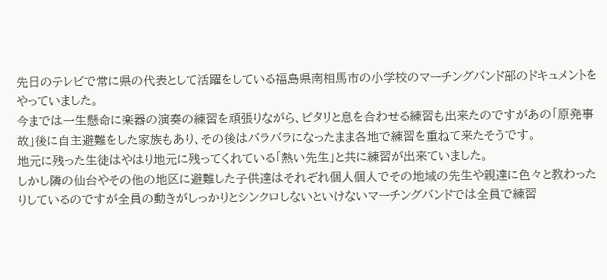先日のテレビで常に県の代表として活躍をしている福島県南相馬市の小学校のマーチングバンド部のドキュメントをやっていました。
今までは一生懸命に楽器の演奏の練習を頑張りながら、ピタリと息を合わせる練習も出来たのですがあの「原発事故」後に自主避難をした家族もあり、その後はバラバラになったまま各地で練習を重ねて来たそうです。
地元に残った生徒はやはり地元に残ってくれている「熱い先生」と共に練習が出来ていました。
しかし隣の仙台やその他の地区に避難した子供達はそれぞれ個人個人でその地域の先生や親達に色々と教わったりしているのですが全員の動きがしっかりとシンクロしないといけないマーチングバンドでは全員で練習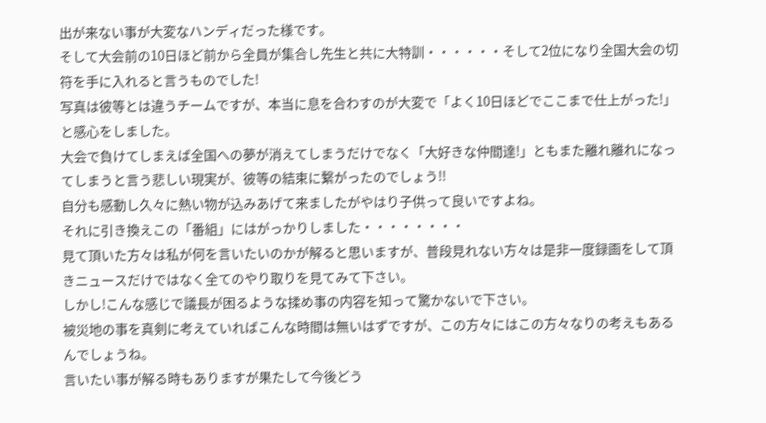出が来ない事が大変なハンディだった様です。
そして大会前の10日ほど前から全員が集合し先生と共に大特訓・・・・・・そして2位になり全国大会の切符を手に入れると言うものでした!
写真は彼等とは違うチームですが、本当に息を合わすのが大変で「よく10日ほどでここまで仕上がった!」と感心をしました。
大会で負けてしまえば全国への夢が消えてしまうだけでなく「大好きな仲間達!」ともまた離れ離れになってしまうと言う悲しい現実が、彼等の結束に繋がったのでしょう!!
自分も感動し久々に熱い物が込みあげて来ましたがやはり子供って良いですよね。
それに引き換えこの「番組」にはがっかりしました・・・・・・・・
見て頂いた方々は私が何を言いたいのかが解ると思いますが、普段見れない方々は是非一度録画をして頂きニュースだけではなく全てのやり取りを見てみて下さい。
しかし!こんな感じで議長が困るような揉め事の内容を知って驚かないで下さい。
被災地の事を真剣に考えていればこんな時間は無いはずですが、この方々にはこの方々なりの考えもあるんでしょうね。
言いたい事が解る時もありますが果たして今後どう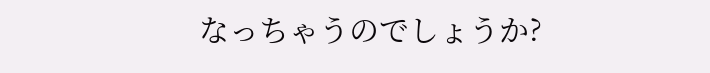なっちゃうのでしょうか?